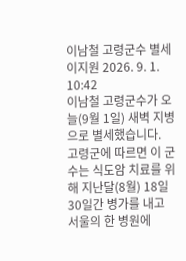이남철 고령군수 별세
이지원 2026. 9. 1. 10:42
이남철 고령군수가 오늘(9월 1일) 새벽 지병으로 별세했습니다.
고령군에 따르면 이 군수는 식도암 치료를 위해 지난달(8월) 18일 30일간 병가를 내고 서울의 한 병원에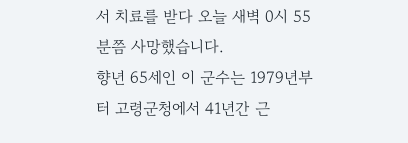서 치료를 받다 오늘 새벽 0시 55분쯤 사망했습니다.
향년 65세인 이 군수는 1979년부터 고령군청에서 41년간 근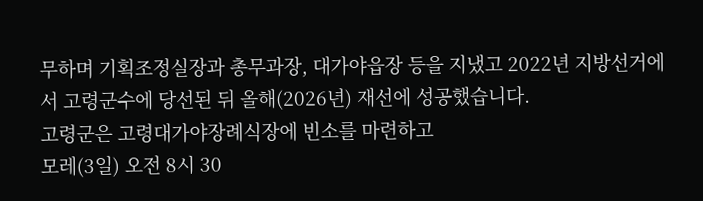무하며 기획조정실장과 총무과장, 대가야읍장 등을 지냈고 2022년 지방선거에서 고령군수에 당선된 뒤 올해(2026년) 재선에 성공했습니다.
고령군은 고령대가야장례식장에 빈소를 마련하고
모레(3일) 오전 8시 30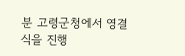분 고령군청에서 영결식을 진행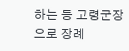하는 등 고령군장으로 장례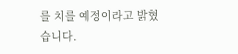를 치를 예정이라고 밝혔습니다.